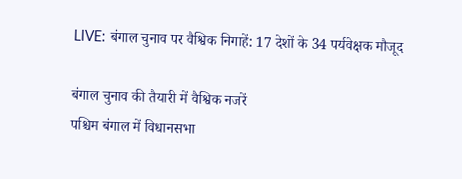LIVE: बंगाल चुनाव पर वैश्विक निगाहें: 17 देशों के 34 पर्यवेक्षक मौजूद

बंगाल चुनाव की तैयारी में वैश्विक नजरें
पश्चिम बंगाल में विधानसभा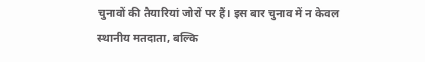चुनावों की तैयारियां जोरों पर हैं। इस बार चुनाव में न केवल स्थानीय मतदाता, बल्कि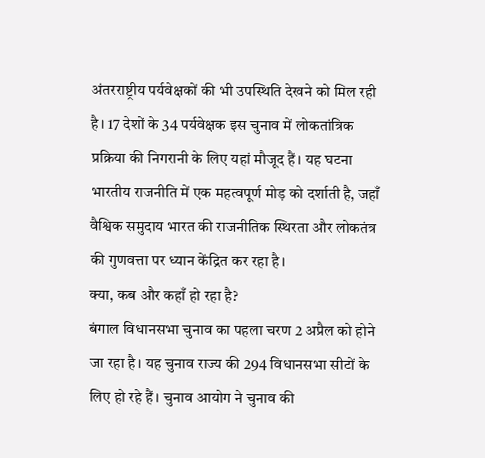अंतरराष्ट्रीय पर्यवेक्षकों की भी उपस्थिति देखने को मिल रही है। 17 देशों के 34 पर्यवेक्षक इस चुनाव में लोकतांत्रिक प्रक्रिया की निगरानी के लिए यहां मौजूद हैं। यह घटना भारतीय राजनीति में एक महत्वपूर्ण मोड़ को दर्शाती है, जहाँ वैश्विक समुदाय भारत की राजनीतिक स्थिरता और लोकतंत्र की गुणवत्ता पर ध्यान केंद्रित कर रहा है।
क्या, कब और कहाँ हो रहा है?
बंगाल विधानसभा चुनाव का पहला चरण 2 अप्रैल को होने जा रहा है। यह चुनाव राज्य की 294 विधानसभा सीटों के लिए हो रहे हैं। चुनाव आयोग ने चुनाव की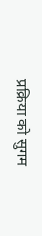प्रक्रिया को सुगम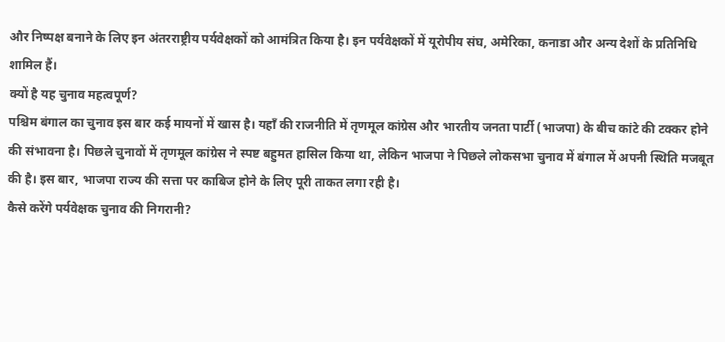और निष्पक्ष बनाने के लिए इन अंतरराष्ट्रीय पर्यवेक्षकों को आमंत्रित किया है। इन पर्यवेक्षकों में यूरोपीय संघ, अमेरिका, कनाडा और अन्य देशों के प्रतिनिधि शामिल हैं।
क्यों है यह चुनाव महत्वपूर्ण?
पश्चिम बंगाल का चुनाव इस बार कई मायनों में खास है। यहाँ की राजनीति में तृणमूल कांग्रेस और भारतीय जनता पार्टी (भाजपा) के बीच कांटे की टक्कर होने की संभावना है। पिछले चुनावों में तृणमूल कांग्रेस ने स्पष्ट बहुमत हासिल किया था, लेकिन भाजपा ने पिछले लोकसभा चुनाव में बंगाल में अपनी स्थिति मजबूत की है। इस बार, भाजपा राज्य की सत्ता पर काबिज होने के लिए पूरी ताकत लगा रही है।
कैसे करेंगे पर्यवेक्षक चुनाव की निगरानी?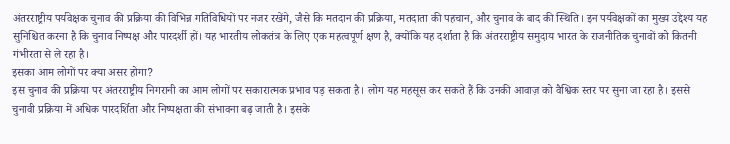अंतरराष्ट्रीय पर्यवेक्षक चुनाव की प्रक्रिया की विभिन्न गतिविधियों पर नजर रखेंगे, जैसे कि मतदान की प्रक्रिया, मतदाता की पहचान, और चुनाव के बाद की स्थिति। इन पर्यवेक्षकों का मुख्य उद्देश्य यह सुनिश्चित करना है कि चुनाव निष्पक्ष और पारदर्शी हों। यह भारतीय लोकतंत्र के लिए एक महत्वपूर्ण क्षण है, क्योंकि यह दर्शाता है कि अंतरराष्ट्रीय समुदाय भारत के राजनीतिक चुनावों को कितनी गंभीरता से ले रहा है।
इसका आम लोगों पर क्या असर होगा?
इस चुनाव की प्रक्रिया पर अंतरराष्ट्रीय निगरानी का आम लोगों पर सकारात्मक प्रभाव पड़ सकता है। लोग यह महसूस कर सकते हैं कि उनकी आवाज़ को वैश्विक स्तर पर सुना जा रहा है। इससे चुनावी प्रक्रिया में अधिक पारदर्शिता और निष्पक्षता की संभावना बढ़ जाती है। इसके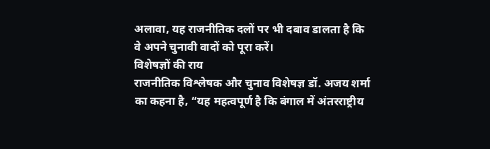अलावा, यह राजनीतिक दलों पर भी दबाव डालता है कि वे अपने चुनावी वादों को पूरा करें।
विशेषज्ञों की राय
राजनीतिक विश्लेषक और चुनाव विशेषज्ञ डॉ. अजय शर्मा का कहना है, “यह महत्वपूर्ण है कि बंगाल में अंतरराष्ट्रीय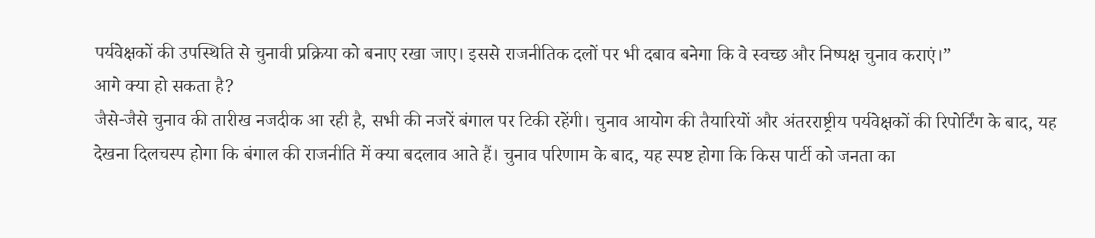पर्यवेक्षकों की उपस्थिति से चुनावी प्रक्रिया को बनाए रखा जाए। इससे राजनीतिक दलों पर भी दबाव बनेगा कि वे स्वच्छ और निष्पक्ष चुनाव कराएं।”
आगे क्या हो सकता है?
जैसे-जैसे चुनाव की तारीख नजदीक आ रही है, सभी की नजरें बंगाल पर टिकी रहेंगी। चुनाव आयोग की तैयारियों और अंतरराष्ट्रीय पर्यवेक्षकों की रिपोर्टिंग के बाद, यह देखना दिलचस्प होगा कि बंगाल की राजनीति में क्या बदलाव आते हैं। चुनाव परिणाम के बाद, यह स्पष्ट होगा कि किस पार्टी को जनता का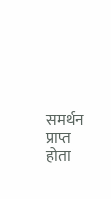समर्थन प्राप्त होता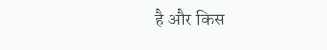है और किस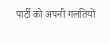पार्टी को अपनी गलतियों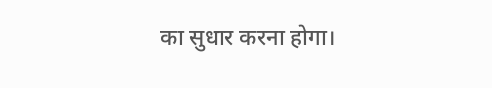का सुधार करना होगा।